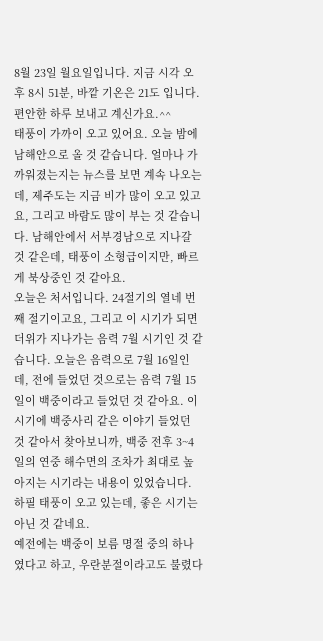8월 23일 월요일입니다. 지금 시각 오후 8시 51분, 바깥 기온은 21도 입니다. 편안한 하루 보내고 계신가요.^^
태풍이 가까이 오고 있어요. 오늘 밤에 남해안으로 올 것 같습니다. 얼마나 가까워졌는지는 뉴스를 보면 계속 나오는데, 제주도는 지금 비가 많이 오고 있고요, 그리고 바람도 많이 부는 것 같습니다. 남해안에서 서부경남으로 지나갈 것 같은데, 태풍이 소형급이지만, 빠르게 북상중인 것 같아요.
오늘은 처서입니다. 24절기의 열네 번째 절기이고요, 그리고 이 시기가 되면 더위가 지나가는 음력 7월 시기인 것 같습니다. 오늘은 음력으로 7월 16일인데, 전에 들었던 것으로는 음력 7월 15일이 백중이라고 들었던 것 같아요. 이 시기에 백중사리 같은 이야기 들었던 것 같아서 찾아보니까, 백중 전후 3~4일의 연중 해수면의 조차가 최대로 높아지는 시기라는 내용이 있었습니다. 하필 태풍이 오고 있는데, 좋은 시기는 아닌 것 같네요.
예전에는 백중이 보름 명절 중의 하나였다고 하고, 우란분절이라고도 불렸다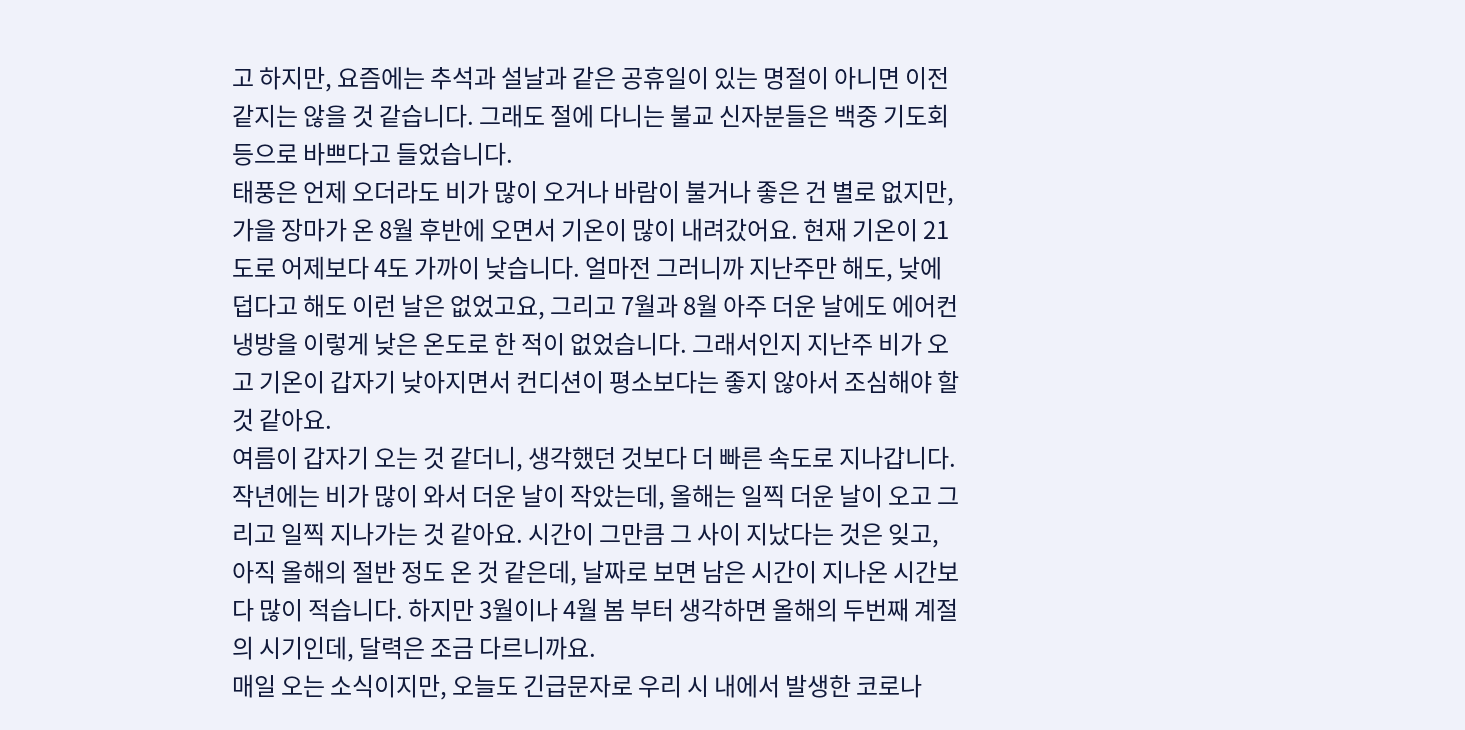고 하지만, 요즘에는 추석과 설날과 같은 공휴일이 있는 명절이 아니면 이전같지는 않을 것 같습니다. 그래도 절에 다니는 불교 신자분들은 백중 기도회 등으로 바쁘다고 들었습니다.
태풍은 언제 오더라도 비가 많이 오거나 바람이 불거나 좋은 건 별로 없지만, 가을 장마가 온 8월 후반에 오면서 기온이 많이 내려갔어요. 현재 기온이 21도로 어제보다 4도 가까이 낮습니다. 얼마전 그러니까 지난주만 해도, 낮에 덥다고 해도 이런 날은 없었고요, 그리고 7월과 8월 아주 더운 날에도 에어컨 냉방을 이렇게 낮은 온도로 한 적이 없었습니다. 그래서인지 지난주 비가 오고 기온이 갑자기 낮아지면서 컨디션이 평소보다는 좋지 않아서 조심해야 할 것 같아요.
여름이 갑자기 오는 것 같더니, 생각했던 것보다 더 빠른 속도로 지나갑니다. 작년에는 비가 많이 와서 더운 날이 작았는데, 올해는 일찍 더운 날이 오고 그리고 일찍 지나가는 것 같아요. 시간이 그만큼 그 사이 지났다는 것은 잊고, 아직 올해의 절반 정도 온 것 같은데, 날짜로 보면 남은 시간이 지나온 시간보다 많이 적습니다. 하지만 3월이나 4월 봄 부터 생각하면 올해의 두번째 계절의 시기인데, 달력은 조금 다르니까요.
매일 오는 소식이지만, 오늘도 긴급문자로 우리 시 내에서 발생한 코로나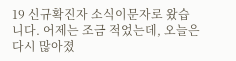19 신규확진자 소식이문자로 왔습니다. 어제는 조금 적었는데, 오늘은 다시 많아졌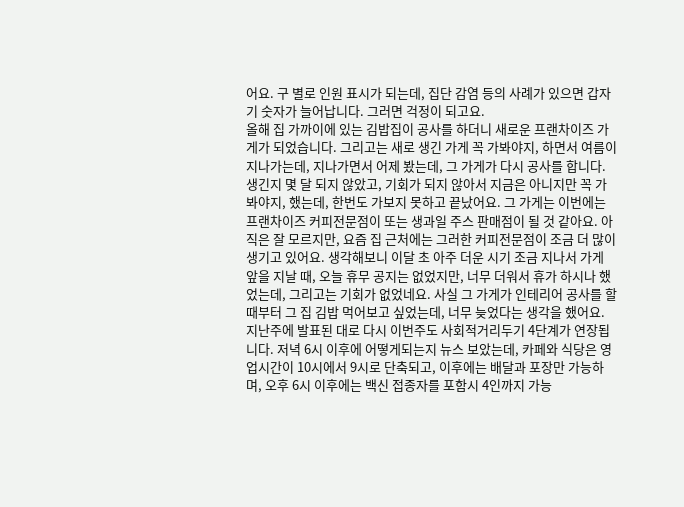어요. 구 별로 인원 표시가 되는데, 집단 감염 등의 사례가 있으면 갑자기 숫자가 늘어납니다. 그러면 걱정이 되고요.
올해 집 가까이에 있는 김밥집이 공사를 하더니 새로운 프랜차이즈 가게가 되었습니다. 그리고는 새로 생긴 가게 꼭 가봐야지, 하면서 여름이 지나가는데, 지나가면서 어제 봤는데, 그 가게가 다시 공사를 합니다. 생긴지 몇 달 되지 않았고, 기회가 되지 않아서 지금은 아니지만 꼭 가봐야지, 했는데, 한번도 가보지 못하고 끝났어요. 그 가게는 이번에는 프랜차이즈 커피전문점이 또는 생과일 주스 판매점이 될 것 같아요. 아직은 잘 모르지만, 요즘 집 근처에는 그러한 커피전문점이 조금 더 많이 생기고 있어요. 생각해보니 이달 초 아주 더운 시기 조금 지나서 가게 앞을 지날 때, 오늘 휴무 공지는 없었지만, 너무 더워서 휴가 하시나 했었는데, 그리고는 기회가 없었네요. 사실 그 가게가 인테리어 공사를 할 때부터 그 집 김밥 먹어보고 싶었는데, 너무 늦었다는 생각을 했어요.
지난주에 발표된 대로 다시 이번주도 사회적거리두기 4단계가 연장됩니다. 저녁 6시 이후에 어떻게되는지 뉴스 보았는데, 카페와 식당은 영업시간이 10시에서 9시로 단축되고, 이후에는 배달과 포장만 가능하며, 오후 6시 이후에는 백신 접종자를 포함시 4인까지 가능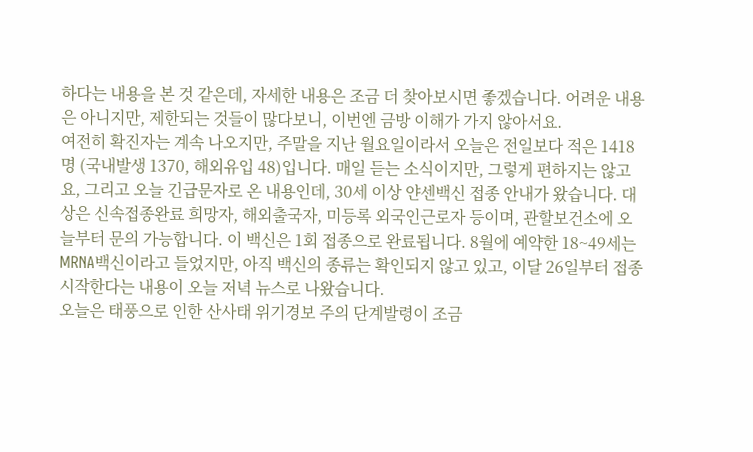하다는 내용을 본 것 같은데, 자세한 내용은 조금 더 찾아보시면 좋겠습니다. 어려운 내용은 아니지만, 제한되는 것들이 많다보니, 이번엔 금방 이해가 가지 않아서요.
여전히 확진자는 계속 나오지만, 주말을 지난 월요일이라서 오늘은 전일보다 적은 1418명 (국내발생 1370, 해외유입 48)입니다. 매일 듣는 소식이지만, 그렇게 편하지는 않고요, 그리고 오늘 긴급문자로 온 내용인데, 30세 이상 얀센백신 접종 안내가 왔습니다. 대상은 신속접종완료 희망자, 해외출국자, 미등록 외국인근로자 등이며, 관할보건소에 오늘부터 문의 가능합니다. 이 백신은 1회 접종으로 완료됩니다. 8월에 예약한 18~49세는 MRNA백신이라고 들었지만, 아직 백신의 종류는 확인되지 않고 있고, 이달 26일부터 접종 시작한다는 내용이 오늘 저녁 뉴스로 나왔습니다.
오늘은 태풍으로 인한 산사태 위기경보 주의 단계발령이 조금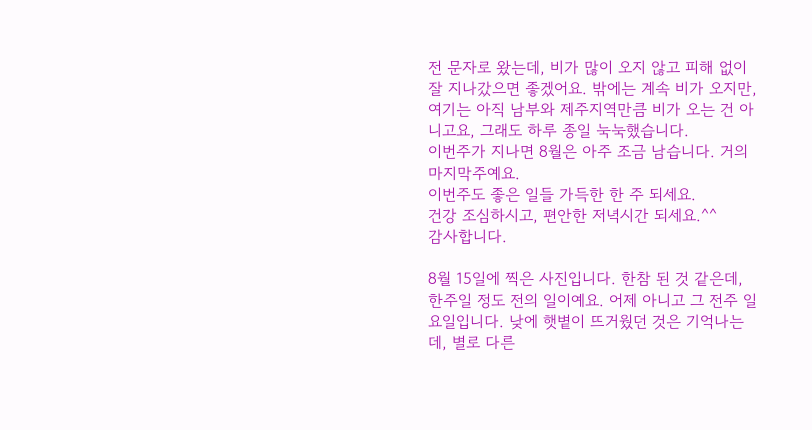전 문자로 왔는데, 비가 많이 오지 않고 피해 없이 잘 지나갔으면 좋겠어요. 밖에는 계속 비가 오지만, 여기는 아직 남부와 제주지역만큼 비가 오는 건 아니고요, 그래도 하루 종일 눅눅했습니다.
이번주가 지나면 8월은 아주 조금 남습니다. 거의 마지막주예요.
이번주도 좋은 일들 가득한 한 주 되세요.
건강 조심하시고, 편안한 저녁시간 되세요.^^
감사합니다.

8월 15일에 찍은 사진입니다. 한참 된 것 같은데, 한주일 정도 전의 일이예요. 어제 아니고 그 전주 일요일입니다. 낮에 햇볕이 뜨거웠던 것은 기억나는데, 별로 다른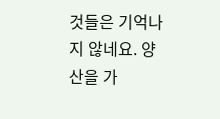것들은 기억나지 않네요. 양산을 가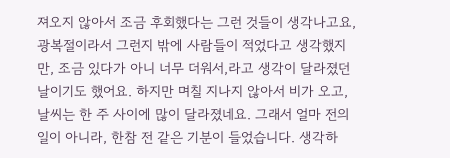져오지 않아서 조금 후회했다는 그런 것들이 생각나고요, 광복절이라서 그런지 밖에 사람들이 적었다고 생각했지만, 조금 있다가 아니 너무 더워서,라고 생각이 달라졌던 날이기도 했어요. 하지만 며칠 지나지 않아서 비가 오고, 날씨는 한 주 사이에 많이 달라졌네요. 그래서 얼마 전의 일이 아니라, 한참 전 같은 기분이 들었습니다. 생각하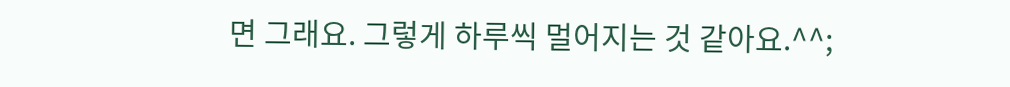면 그래요. 그렇게 하루씩 멀어지는 것 같아요.^^;